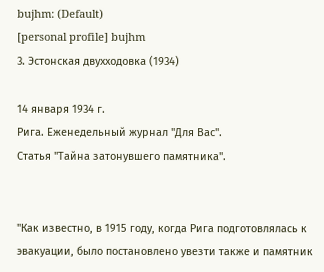bujhm: (Default)
[personal profile] bujhm
3. Эстонская двухходовка (1934)

14 января 1934 г.
Рига. Еженедельный журнал "Для Вас".
Статья "Тайна затонувшего памятника".


"Как известно, в 1915 году, когда Рига подготовлялась к эвакуации, было постановлено увезти также и памятник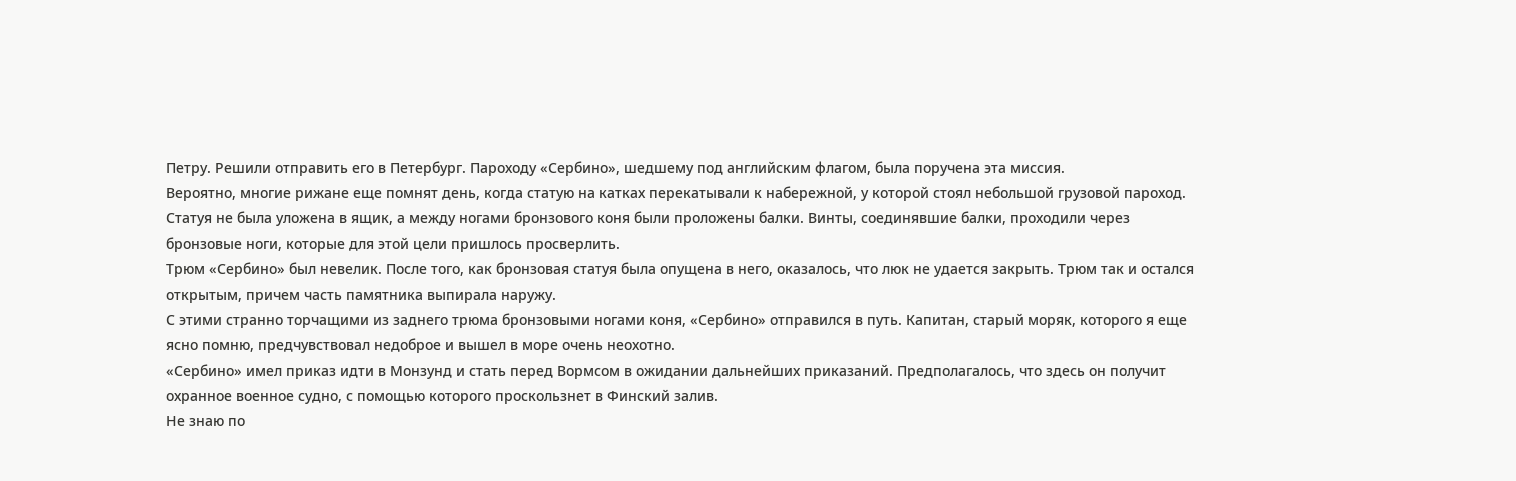Петру. Решили отправить его в Петербург. Пароходу «Сербино», шедшему под английским флагом, была поручена эта миссия.
Вероятно, многие рижане еще помнят день, когда статую на катках перекатывали к набережной, у которой стоял небольшой грузовой пароход. Статуя не была уложена в ящик, а между ногами бронзового коня были проложены балки. Винты, соединявшие балки, проходили через бронзовые ноги, которые для этой цели пришлось просверлить.
Трюм «Сербино» был невелик. После того, как бронзовая статуя была опущена в него, оказалось, что люк не удается закрыть. Трюм так и остался открытым, причем часть памятника выпирала наружу.
С этими странно торчащими из заднего трюма бронзовыми ногами коня, «Сербино» отправился в путь. Капитан, старый моряк, которого я еще ясно помню, предчувствовал недоброе и вышел в море очень неохотно.
«Сербино» имел приказ идти в Монзунд и стать перед Вормсом в ожидании дальнейших приказаний. Предполагалось, что здесь он получит охранное военное судно, с помощью которого проскользнет в Финский залив.
Не знаю по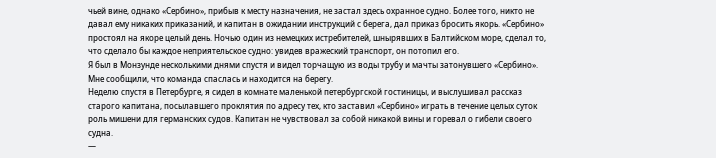чьей вине, однако «Сербино», прибыв к месту назначения, не застал здесь охранное судно. Более того, никто не давал ему никаких приказаний, и капитан в ожидании инструкций с берега, дал приказ бросить якорь. «Сербино» простоял на якоре целый день. Ночью один из немецких истребителей, шнырявших в Балтийском море, сделал то, что сделало бы каждое неприятельское судно: увидев вражеский транспорт, он потопил его.
Я был в Монзунде несколькими днями спустя и видел торчащую из воды трубу и мачты затонувшего «Сербино». Мне сообщили, что команда спаслась и находится на берегу.
Неделю спустя в Петербурге, я сидел в комнате маленькой петербургской гостиницы, и выслушивал рассказ старого капитана, посылавшего проклятия по адресу тех, кто заставил «Сербино» играть в течение целых суток роль мишени для германских судов. Капитан не чувствовал за собой никакой вины и горевал о гибели своего судна.
—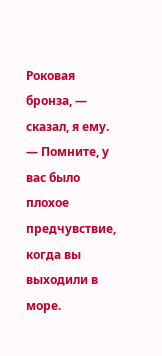Роковая бронза, — сказал, я ему. — Помните, у вас было плохое предчувствие, когда вы выходили в море.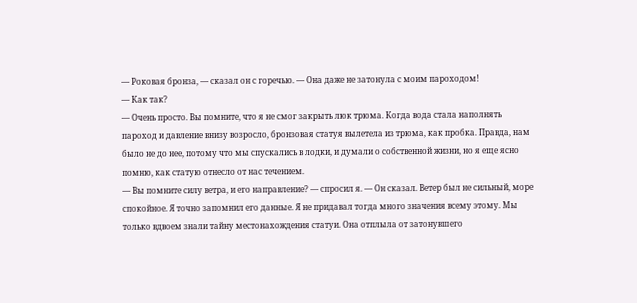— Роковая бронза, — сказал он с горечью. — Она даже не затонула с моим пароходом!
— Как так?
— Очень просто. Вы помните, что я не смог закрыть люк трюма. Когда вода стала наполнять пароход и давление внизу возросло, бронзовая статуя вылетела из трюма, как пробка. Правда, нам было не до нее, потому что мы спускались в лодки, и думали о собственной жизни, но я еще ясно помню, как статую отнесло от нас течением.
— Вы помните силу ветра, и его направление? — спросил я. — Он сказал. Ветер был не сильный, море спокойное. Я точно запомнил его данные. Я не придавал тогда много значения всему этому. Мы только вдвоем знали тайну местонахождения статуи. Она отплыла от затонувшего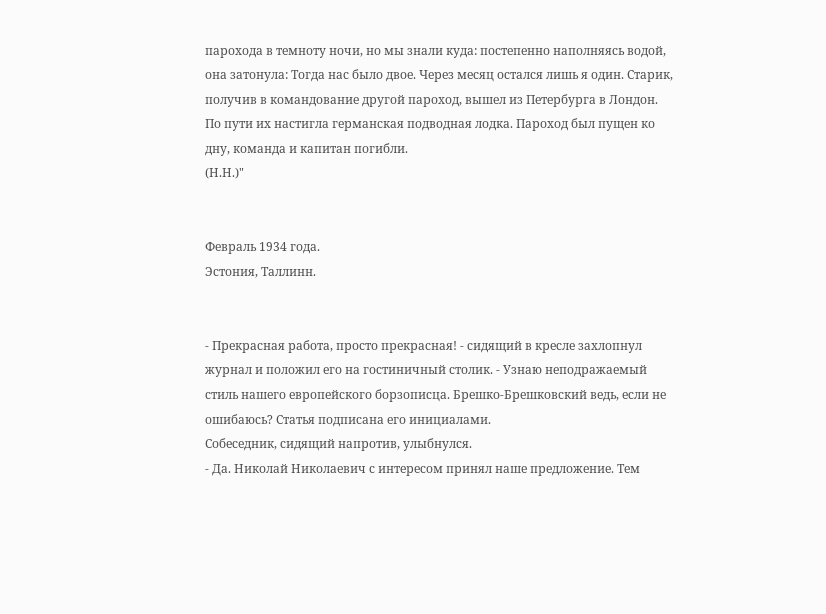парохода в темноту ночи, но мы знали куда: постепенно наполняясь водой, она затонула: Тогда нас было двое. Через месяц остался лишь я один. Старик, получив в командование другой пароход, вышел из Петербурга в Лондон. По пути их настигла германская подводная лодка. Пароход был пущен ко дну, команда и капитан погибли.
(Н.Н.)"


Февраль 1934 года.
Эстония, Таллинн.


- Прекрасная работа, просто прекрасная! - сидящий в кресле захлопнул журнал и положил его на гостиничный столик. - Узнаю неподражаемый стиль нашего европейского борзописца. Брешко-Брешковский ведь, если не ошибаюсь? Статья подписана его инициалами.
Собеседник, сидящий напротив, улыбнулся.
- Да. Николай Николаевич с интересом принял наше предложение. Тем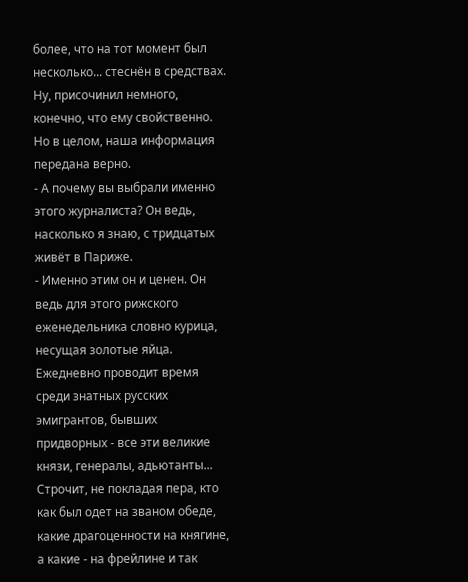более, что на тот момент был несколько... стеснён в средствах. Ну, присочинил немного, конечно, что ему свойственно. Но в целом, наша информация передана верно.
- А почему вы выбрали именно этого журналиста? Он ведь, насколько я знаю, с тридцатых живёт в Париже.
- Именно этим он и ценен. Он ведь для этого рижского еженедельника словно курица, несущая золотые яйца. Ежедневно проводит время среди знатных русских эмигрантов, бывших придворных - все эти великие князи, генералы, адьютанты... Строчит, не покладая пера, кто как был одет на званом обеде, какие драгоценности на княгине, а какие - на фрейлине и так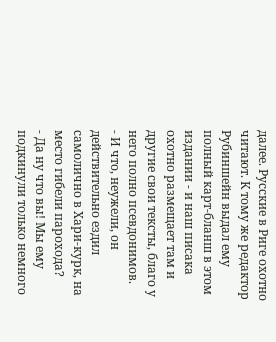далее. Русские в Риге охотно читают. К тому же редактор Рубиншейн выдал ему полный карт-бланш в этом издании - и наш писака охотно размещает там и другие свои тексты, благо у него полно псевдонимов.
- И что, неужели, он действительно ездил самолично в Хари-курк, на место гибели парохода?
- Да ну что вы! Мы ему подкинули только немного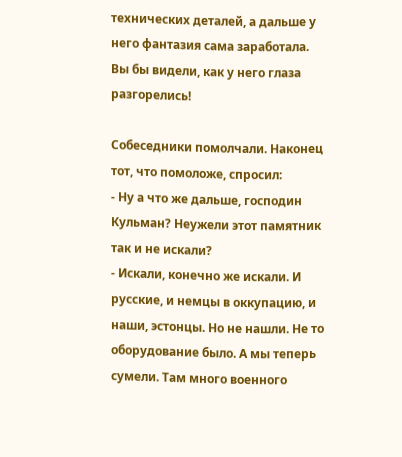технических деталей, а дальше у него фантазия сама заработала. Вы бы видели, как у него глаза разгорелись!

Собеседники помолчали. Наконец тот, что помоложе, спросил:
- Ну а что же дальше, господин Кульман? Неужели этот памятник так и не искали?
- Искали, конечно же искали. И русские, и немцы в оккупацию, и наши, эстонцы. Но не нашли. Не то оборудование было. А мы теперь сумели. Там много военного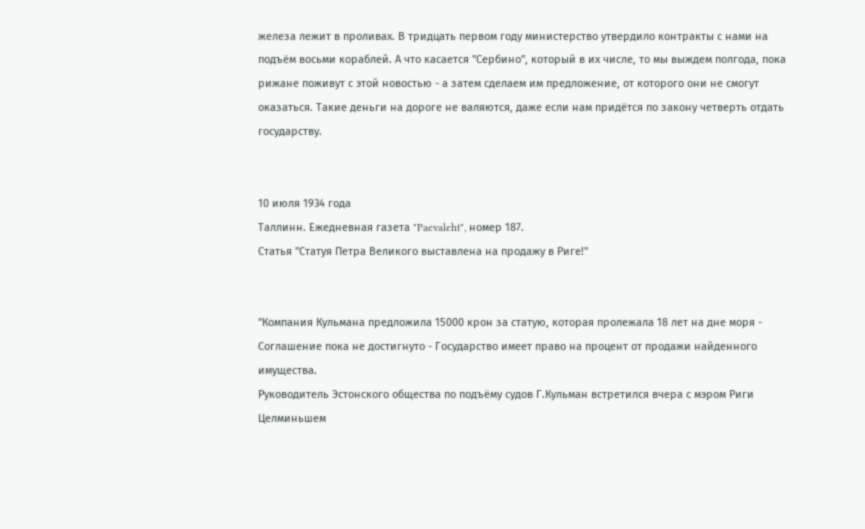железа лежит в проливах. В тридцать первом году министерство утвердило контракты с нами на подъём восьми кораблей. А что касается "Сербино", который в их числе, то мы выждем полгода, пока рижане поживут с этой новостью - а затем сделаем им предложение, от которого они не смогут оказаться. Такие деньги на дороге не валяются, даже если нам придётся по закону четверть отдать государству.


10 июля 1934 года
Таллинн. Ежедневная газета "Paevaleht", номер 187.
Статья "Статуя Петра Великого выставлена на продажу в Риге!"


"Компания Кульмана предложила 15000 крон за статую, которая пролежала 18 лет на дне моря - Соглашение пока не достигнуто - Государство имеет право на процент от продажи найденного имущества.
Руководитель Эстонского общества по подъёму судов Г.Кульман встретился вчера с мэром Риги Целминьшем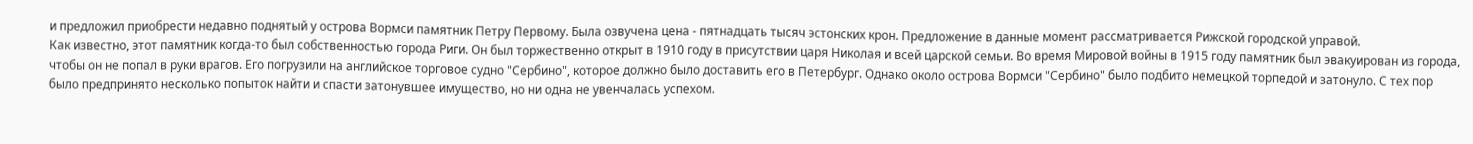и предложил приобрести недавно поднятый у острова Вормси памятник Петру Первому. Была озвучена цена - пятнадцать тысяч эстонских крон. Предложение в данные момент рассматривается Рижской городской управой.
Как известно, этот памятник когда-то был собственностью города Риги. Он был торжественно открыт в 1910 году в присутствии царя Николая и всей царской семьи. Во время Мировой войны в 1915 году памятник был эвакуирован из города, чтобы он не попал в руки врагов. Его погрузили на английское торговое судно "Сербино", которое должно было доставить его в Петербург. Однако около острова Вормси "Сербино" было подбито немецкой торпедой и затонуло. С тех пор было предпринято несколько попыток найти и спасти затонувшее имущество, но ни одна не увенчалась успехом.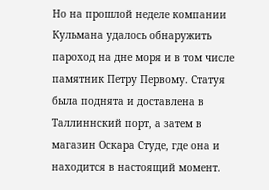Но на прошлой неделе компании Кульмана удалось обнаружить пароход на дне моря и в том числе памятник Петру Первому. Статуя была поднята и доставлена в Таллиннский порт, а затем в магазин Оскара Студе, где она и находится в настоящий момент.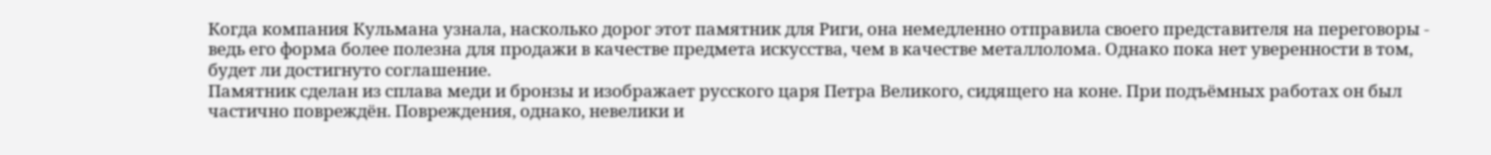Когда компания Кульмана узнала, насколько дорог этот памятник для Риги, она немедленно отправила своего представителя на переговоры - ведь его форма более полезна для продажи в качестве предмета искусства, чем в качестве металлолома. Однако пока нет уверенности в том, будет ли достигнуто соглашение.
Памятник сделан из сплава меди и бронзы и изображает русского царя Петра Великого, сидящего на коне. При подъёмных работах он был частично повреждён. Повреждения, однако, невелики и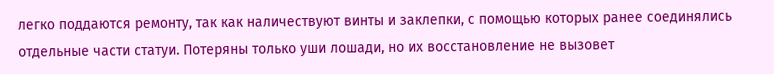легко поддаются ремонту, так как наличествуют винты и заклепки, с помощью которых ранее соединялись отдельные части статуи. Потеряны только уши лошади, но их восстановление не вызовет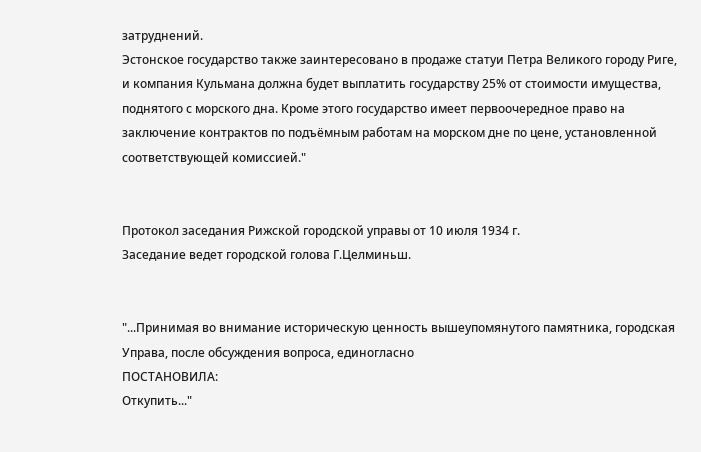затруднений.
Эстонское государство также заинтересовано в продаже статуи Петра Великого городу Риге, и компания Кульмана должна будет выплатить государству 25% от стоимости имущества, поднятого с морского дна. Кроме этого государство имеет первоочередное право на заключение контрактов по подъёмным работам на морском дне по цене, установленной соответствующей комиссией."


Протокол заседания Рижской городской управы от 10 июля 1934 г.
Заседание ведет городской голова Г.Целминьш.


"...Принимая во внимание историческую ценность вышеупомянутого памятника, городская Управа, после обсуждения вопроса, единогласно
ПОСТАНОВИЛА:
Откупить..."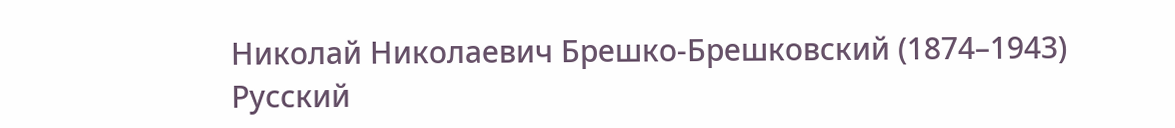Николай Николаевич Брешко-Брешковский (1874–1943)
Русский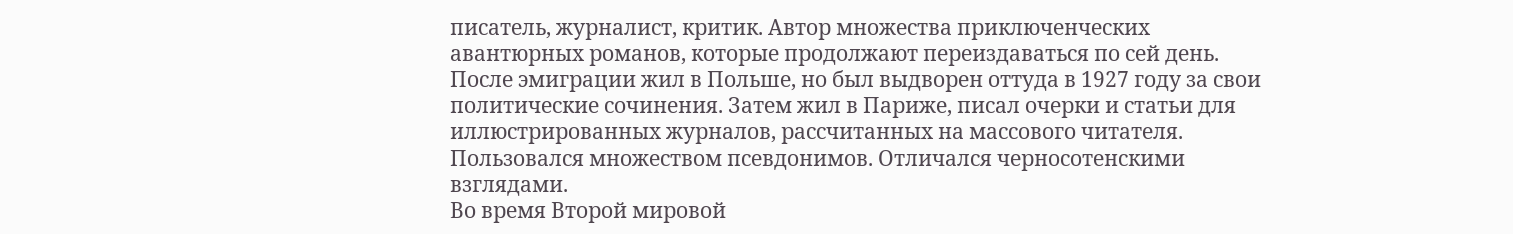писатель, журналист, критик. Автор множества приключенческих авантюрных романов, которые продолжают переиздаваться по сей день. После эмиграции жил в Польше, но был выдворен оттуда в 1927 году за свои политические сочинения. Затем жил в Париже, писал очерки и статьи для иллюстрированных журналов, рассчитанных на массового читателя. Пользовался множеством псевдонимов. Отличался черносотенскими взглядами.
Во время Второй мировой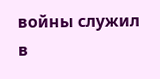войны служил в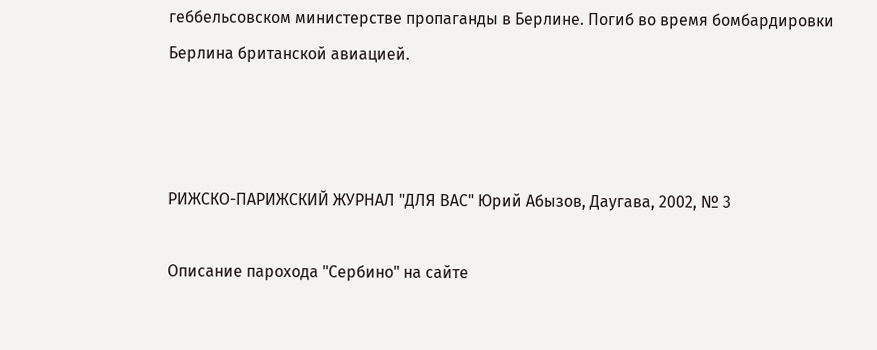геббельсовском министерстве пропаганды в Берлине. Погиб во время бомбардировки Берлина британской авиацией.



РИЖСКО-ПАРИЖСКИЙ ЖУРНАЛ "ДЛЯ ВАС" Юрий Абызов, Даугава, 2002, № 3

Описание парохода "Сербино" на сайте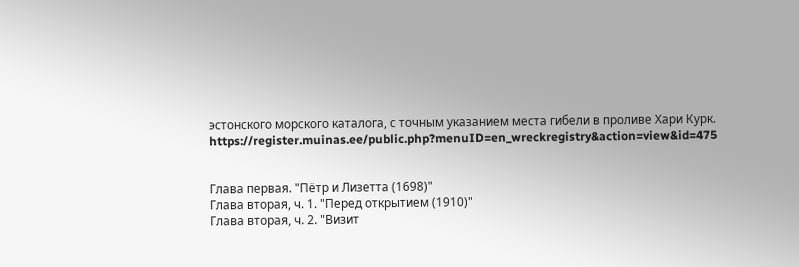эстонского морского каталога, с точным указанием места гибели в проливе Хари Курк.
https://register.muinas.ee/public.php?menuID=en_wreckregistry&action=view&id=475


Глава первая. "Пётр и Лизетта (1698)"
Глава вторая, ч. 1. "Перед открытием (1910)"
Глава вторая, ч. 2. "Визит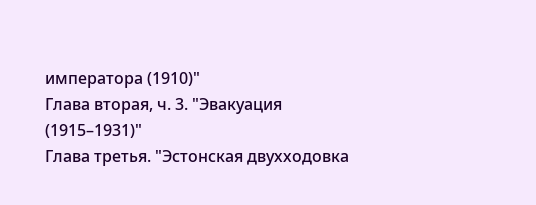императора (1910)"
Глава вторая, ч. 3. "Эвакуация (1915–1931)"
Глава третья. "Эстонская двухходовка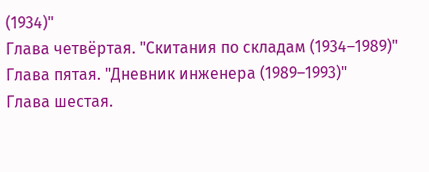(1934)"
Глава четвёртая. "Скитания по складам (1934–1989)"
Глава пятая. "Дневник инженера (1989–1993)"
Глава шестая.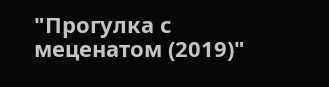"Прогулка с меценатом (2019)"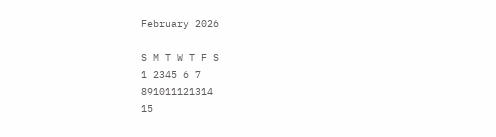February 2026

S M T W T F S
1 2345 6 7
891011121314
15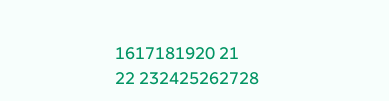1617181920 21
22 232425262728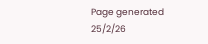Page generated 25/2/26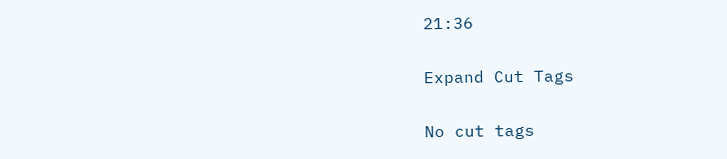21:36

Expand Cut Tags

No cut tags